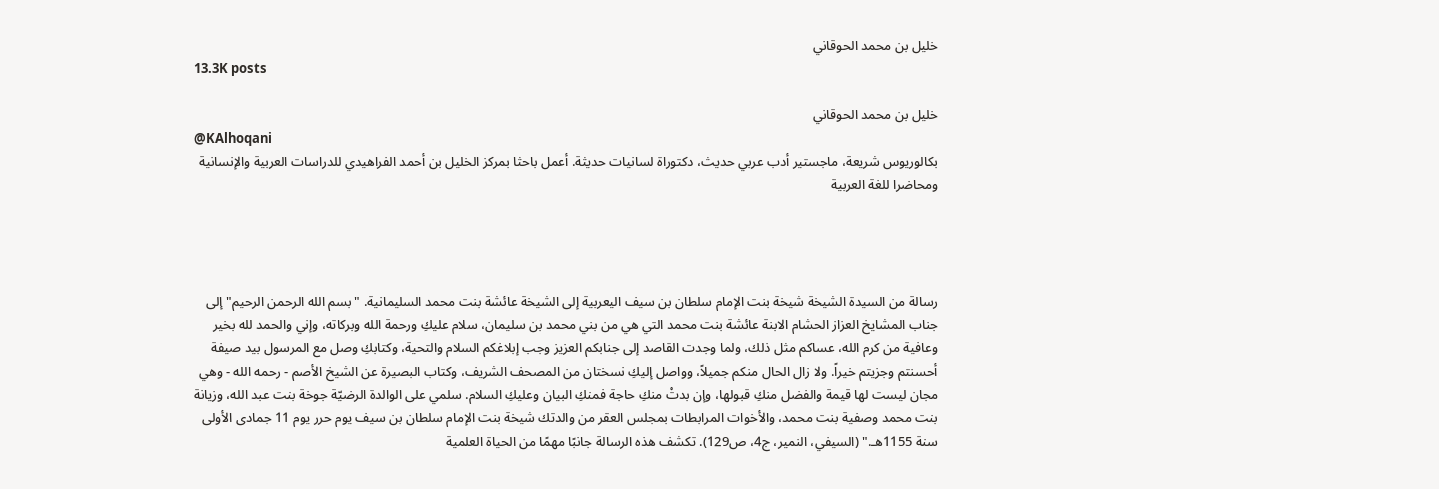خليل بن محمد الحوقاني
13.3K posts

خليل بن محمد الحوقاني
@KAlhoqani
بكالوريوس شريعة، ماجستير أدب عربي حديث، دكتوراة لسانيات حديثة. أعمل باحثا بمركز الخليل بن أحمد الفراهيدي للدراسات العربية والإنسانية ومحاضرا للغة العربية




رسالة من السيدة الشيخة شيخة بنت الإمام سلطان بن سيف اليعربية إلى الشيخة عائشة بنت محمد السليمانية. "بسم الله الرحمن الرحيم" إلى جناب المشايخ العزاز الحشام الابنة عائشة بنت محمد التي هي من بني محمد بن سليمان، سلام عليكِ ورحمة الله وبركاته، وإني والحمد لله بخير وعافية من كرم الله، عساكم مثل ذلك، ولما وجدت القاصد إلى جنابكم العزيز وجب إبلاغكم السلام والتحية، وكتابكِ وصل مع المرسول بيد صيفة أحسنتم وجزيتم خيراً. ولا زال الحال منكم جميلاً، وواصل إليكِ نسختان من المصحف الشريف، وكتاب البصيرة عن الشيخ الأصم - رحمه الله - وهي مجان ليست لها قيمة والفضل منكِ قبولها، وإن بدتْ منكِ حاجة فمنكِ البيان وعليكِ السلام. سلمي على الوالدة الرضيّة جوخة بنت عبد الله، وزيانة بنت محمد وصفية بنت محمد، والأخوات المرابطات بمجلس العقر من والدتك شيخة بنت الإمام سلطان بن سيف يوم حرر يوم 11 جمادى الأولى سنة 1155هـ." (السيفي، النمير، ج4، ص129). تكشف هذه الرسالة جانبًا مهمًا من الحياة العلمية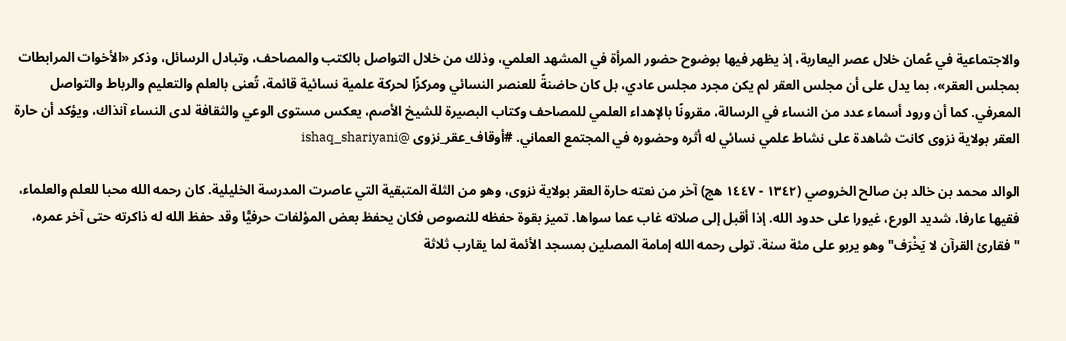والاجتماعية في عُمان خلال عصر اليعاربة، إذ يظهر فيها بوضوح حضور المرأة في المشهد العلمي، وذلك من خلال التواصل بالكتب والمصاحف، وتبادل الرسائل، وذكر «الأخوات المرابطات بمجلس العقر»، بما يدل على أن مجلس العقر لم يكن مجرد مجلس عادي، بل كان حاضنةً للعنصر النسائي ومركزًا لحركة علمية نسائية قائمة، تُعنى بالعلم والتعليم والرباط والتواصل المعرفي. كما أن ورود أسماء عدد من النساء في الرسالة، مقرونًا بالإهداء العلمي للمصاحف وكتاب البصيرة للشيخ الأصم، يعكس مستوى الوعي والثقافة لدى النساء آنذاك، ويؤكد أن حارة العقر بولاية نزوى كانت شاهدة على نشاط علمي نسائي له أثره وحضوره في المجتمع العماني. #أوقاف_عقر_نزوى @ishaq_shariyani

الوالد محمد بن خالد بن صالح الخروصي (١٣٤٢ - ١٤٤٧ هج) آخر من نعته حارة العقر بولاية نزوى، وهو من الثلة المتبقية التي عاصرت المدرسة الخليلية. كان رحمه الله محبا للعلم والعلماء، فقيها عارفا، شديد الورع، غيورا على حدود الله. إذا أقبل إلى صلاته غاب عما سواها. تميز بقوة حفظه للنصوص فكان يحفظ بعض المؤلفات حرفيًّا وقد حفظ الله له ذاكرته حتى آخر عمره، "فقارئ القرآن لا يَخْرَف" وهو يربو على مئة سنة. تولى رحمه الله إمامة المصلين بمسجد الأئمة لما يقارب ثلاثة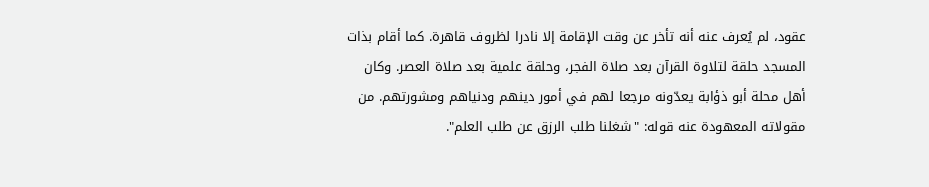عقود، لم يُعرف عنه أنه تأخر عن وقت الإقامة إلا نادرا لظروف قاهرة. كما أقام بذات المسجد حلقة لتلاوة القرآن بعد صلاة الفجر، وحلقة علمية بعد صلاة العصر. وكان أهل محلة أبو ذؤابة يعدّونه مرجعا لهم في أمور دينهم ودنياهم ومشورتهم. من مقولاته المعهودة عنه قوله: "شغلنا طلب الرزق عن طلب العلم".